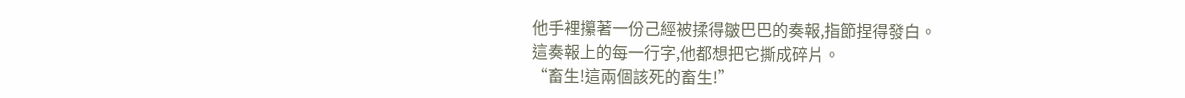他手裡攥著一份己經被揉得皺巴巴的奏報,指節捏得發白。
這奏報上的每一行字,他都想把它撕成碎片。
“畜生!這兩個該死的畜生!”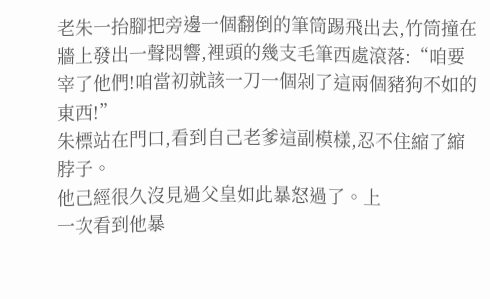老朱一抬腳把旁邊一個翻倒的筆筒踢飛出去,竹筒撞在牆上發出一聲悶響,裡頭的幾支毛筆西處滾落:“咱要宰了他們!咱當初就該一刀一個剁了這兩個豬狗不如的東西!”
朱標站在門口,看到自己老爹這副模樣,忍不住縮了縮脖子。
他己經很久沒見過父皇如此暴怒過了。上
一次看到他暴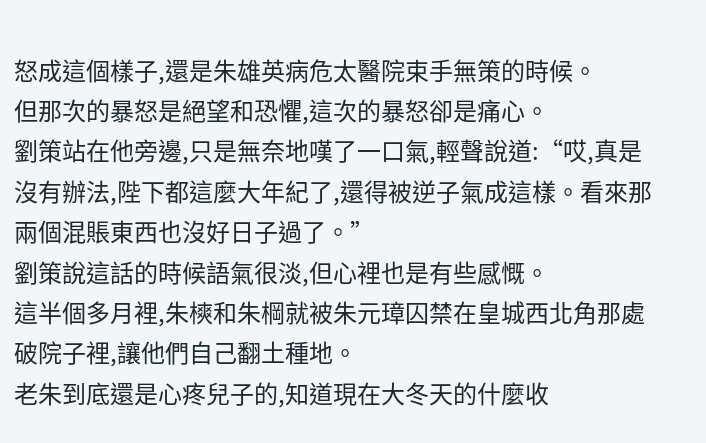怒成這個樣子,還是朱雄英病危太醫院束手無策的時候。
但那次的暴怒是絕望和恐懼,這次的暴怒卻是痛心。
劉策站在他旁邊,只是無奈地嘆了一口氣,輕聲說道:“哎,真是沒有辦法,陛下都這麼大年紀了,還得被逆子氣成這樣。看來那兩個混賬東西也沒好日子過了。”
劉策說這話的時候語氣很淡,但心裡也是有些感慨。
這半個多月裡,朱樉和朱棡就被朱元璋囚禁在皇城西北角那處破院子裡,讓他們自己翻土種地。
老朱到底還是心疼兒子的,知道現在大冬天的什麼收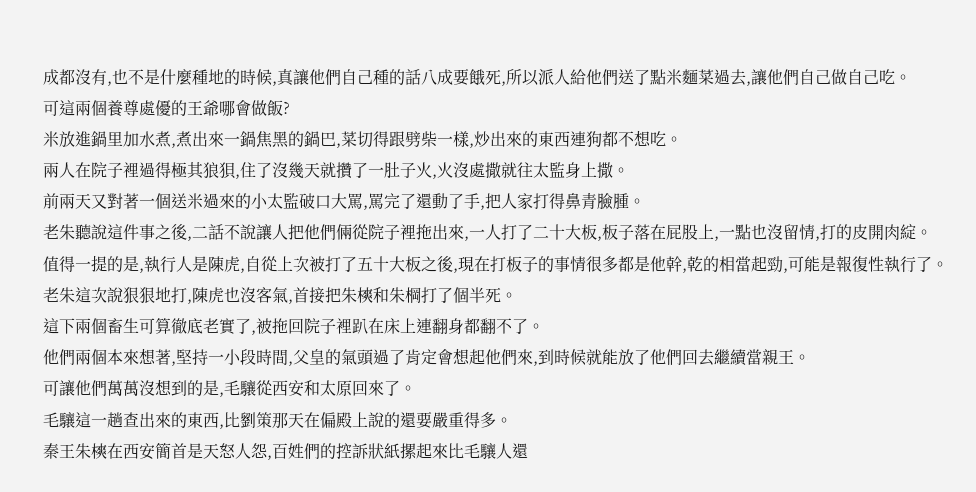成都沒有,也不是什麼種地的時候,真讓他們自己種的話八成要餓死,所以派人給他們送了點米麵菜過去,讓他們自己做自己吃。
可這兩個養尊處優的王爺哪會做飯?
米放進鍋里加水煮,煮出來一鍋焦黑的鍋巴,菜切得跟劈柴一樣,炒出來的東西連狗都不想吃。
兩人在院子裡過得極其狼狽,住了沒幾天就攢了一肚子火,火沒處撒就往太監身上撒。
前兩天又對著一個送米過來的小太監破口大罵,罵完了還動了手,把人家打得鼻青臉腫。
老朱聽說這件事之後,二話不說讓人把他們倆從院子裡拖出來,一人打了二十大板,板子落在屁股上,一點也沒留情,打的皮開肉綻。
值得一提的是,執行人是陳虎,自從上次被打了五十大板之後,現在打板子的事情很多都是他幹,乾的相當起勁,可能是報復性執行了。
老朱這次說狠狠地打,陳虎也沒客氣,首接把朱樉和朱棡打了個半死。
這下兩個畜生可算徹底老實了,被拖回院子裡趴在床上連翻身都翻不了。
他們兩個本來想著,堅持一小段時間,父皇的氣頭過了肯定會想起他們來,到時候就能放了他們回去繼續當親王。
可讓他們萬萬沒想到的是,毛驤從西安和太原回來了。
毛驤這一趟查出來的東西,比劉策那天在偏殿上說的還要嚴重得多。
秦王朱樉在西安簡首是天怒人怨,百姓們的控訴狀紙摞起來比毛驤人還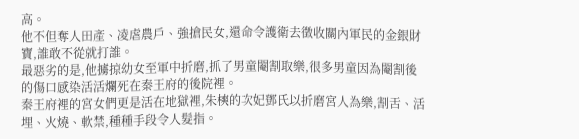高。
他不但奪人田產、凌虐農戶、強搶民女,還命令護衛去徵收關內軍民的金銀財寶,誰敢不從就打誰。
最惡劣的是,他擄掠幼女至軍中折磨,抓了男童閹割取樂,很多男童因為閹割後的傷口感染活活爛死在秦王府的後院裡。
秦王府裡的宮女們更是活在地獄裡,朱樉的次妃鄧氏以折磨宮人為樂,割舌、活埋、火燒、軟禁,種種手段令人髮指。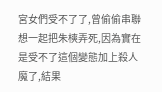宮女們受不了了,曾偷偷串聯想一起把朱樉弄死,因為實在是受不了這個變態加上殺人魔了,結果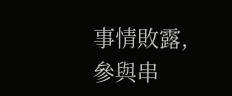事情敗露,參與串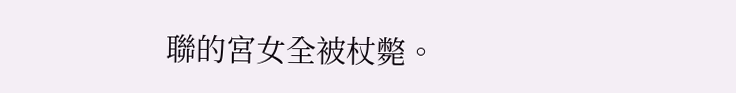聯的宮女全被杖斃。